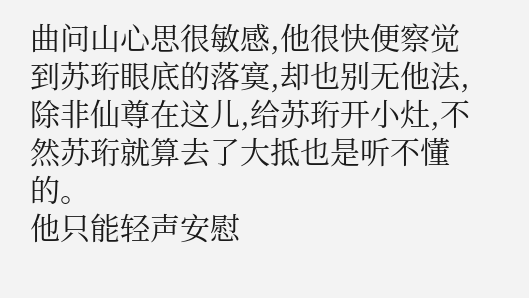曲问山心思很敏感,他很快便察觉到苏珩眼底的落寞,却也别无他法,除非仙尊在这儿,给苏珩开小灶,不然苏珩就算去了大抵也是听不懂的。
他只能轻声安慰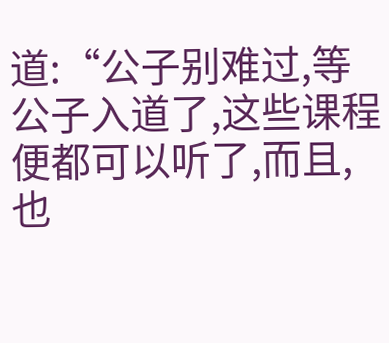道:“公子别难过,等公子入道了,这些课程便都可以听了,而且,也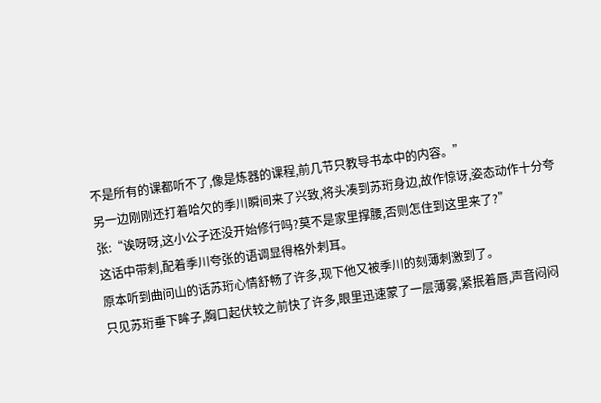不是所有的课都听不了,像是炼器的课程,前几节只教导书本中的内容。”
另一边刚刚还打着哈欠的季川瞬间来了兴致,将头凑到苏珩身边,故作惊讶,姿态动作十分夸张:“诶呀呀,这小公子还没开始修行吗?莫不是家里撑腰,否则怎住到这里来了?”
这话中带刺,配着季川夸张的语调显得格外刺耳。
原本听到曲问山的话苏珩心情舒畅了许多,现下他又被季川的刻薄刺激到了。
只见苏珩垂下眸子,胸口起伏较之前快了许多,眼里迅速蒙了一层薄雾,紧抿着唇,声音闷闷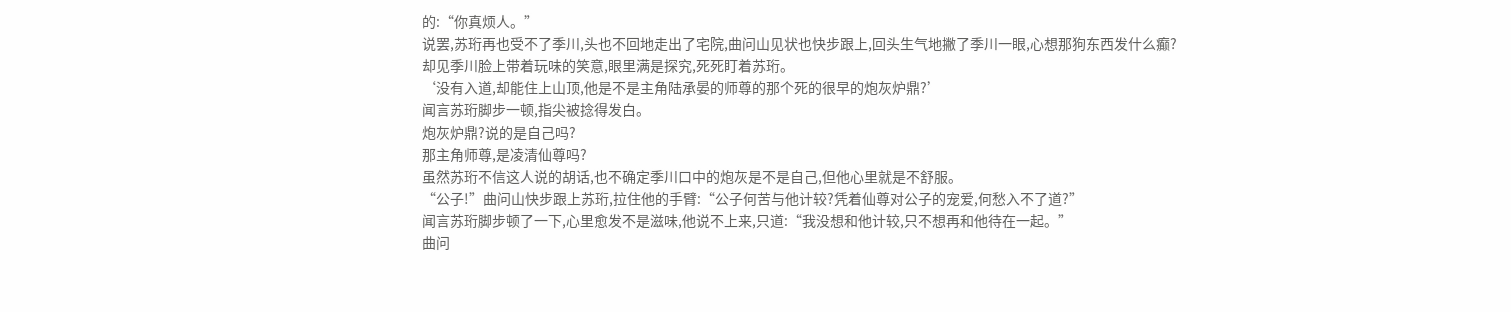的:“你真烦人。”
说罢,苏珩再也受不了季川,头也不回地走出了宅院,曲问山见状也快步跟上,回头生气地撇了季川一眼,心想那狗东西发什么癫?
却见季川脸上带着玩味的笑意,眼里满是探究,死死盯着苏珩。
‘没有入道,却能住上山顶,他是不是主角陆承晏的师尊的那个死的很早的炮灰炉鼎?’
闻言苏珩脚步一顿,指尖被捻得发白。
炮灰炉鼎?说的是自己吗?
那主角师尊,是凌清仙尊吗?
虽然苏珩不信这人说的胡话,也不确定季川口中的炮灰是不是自己,但他心里就是不舒服。
“公子!”曲问山快步跟上苏珩,拉住他的手臂:“公子何苦与他计较?凭着仙尊对公子的宠爱,何愁入不了道?”
闻言苏珩脚步顿了一下,心里愈发不是滋味,他说不上来,只道:“我没想和他计较,只不想再和他待在一起。”
曲问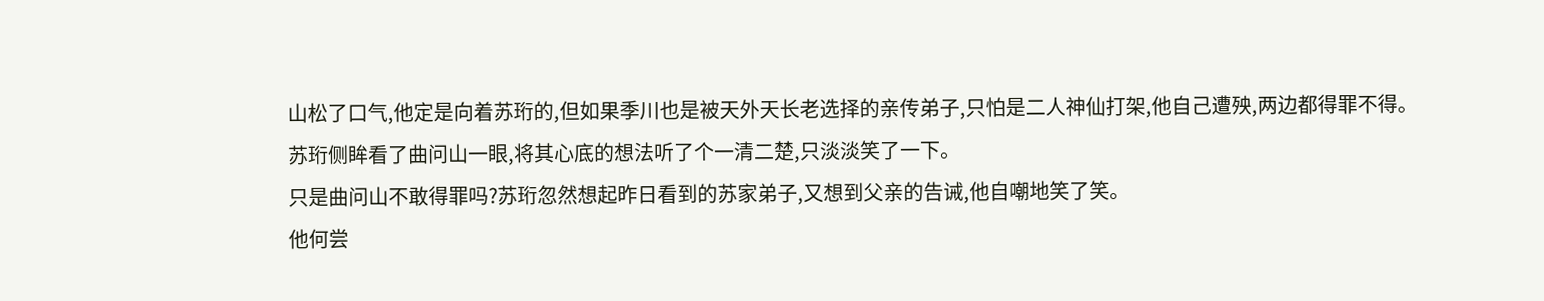山松了口气,他定是向着苏珩的,但如果季川也是被天外天长老选择的亲传弟子,只怕是二人神仙打架,他自己遭殃,两边都得罪不得。
苏珩侧眸看了曲问山一眼,将其心底的想法听了个一清二楚,只淡淡笑了一下。
只是曲问山不敢得罪吗?苏珩忽然想起昨日看到的苏家弟子,又想到父亲的告诫,他自嘲地笑了笑。
他何尝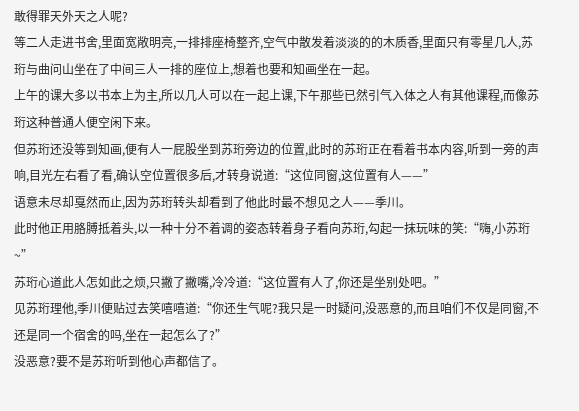敢得罪天外天之人呢?
等二人走进书舍,里面宽敞明亮,一排排座椅整齐,空气中散发着淡淡的的木质香,里面只有零星几人,苏珩与曲问山坐在了中间三人一排的座位上,想着也要和知画坐在一起。
上午的课大多以书本上为主,所以几人可以在一起上课,下午那些已然引气入体之人有其他课程,而像苏珩这种普通人便空闲下来。
但苏珩还没等到知画,便有人一屁股坐到苏珩旁边的位置,此时的苏珩正在看着书本内容,听到一旁的声响,目光左右看了看,确认空位置很多后,才转身说道:“这位同窗,这位置有人——”
语意未尽却戛然而止,因为苏珩转头却看到了他此时最不想见之人——季川。
此时他正用胳膊抵着头,以一种十分不着调的姿态转着身子看向苏珩,勾起一抹玩味的笑:“嗨,小苏珩~”
苏珩心道此人怎如此之烦,只撇了撇嘴,冷冷道:“这位置有人了,你还是坐别处吧。”
见苏珩理他,季川便贴过去笑嘻嘻道:“你还生气呢?我只是一时疑问,没恶意的,而且咱们不仅是同窗,不还是同一个宿舍的吗,坐在一起怎么了?”
没恶意?要不是苏珩听到他心声都信了。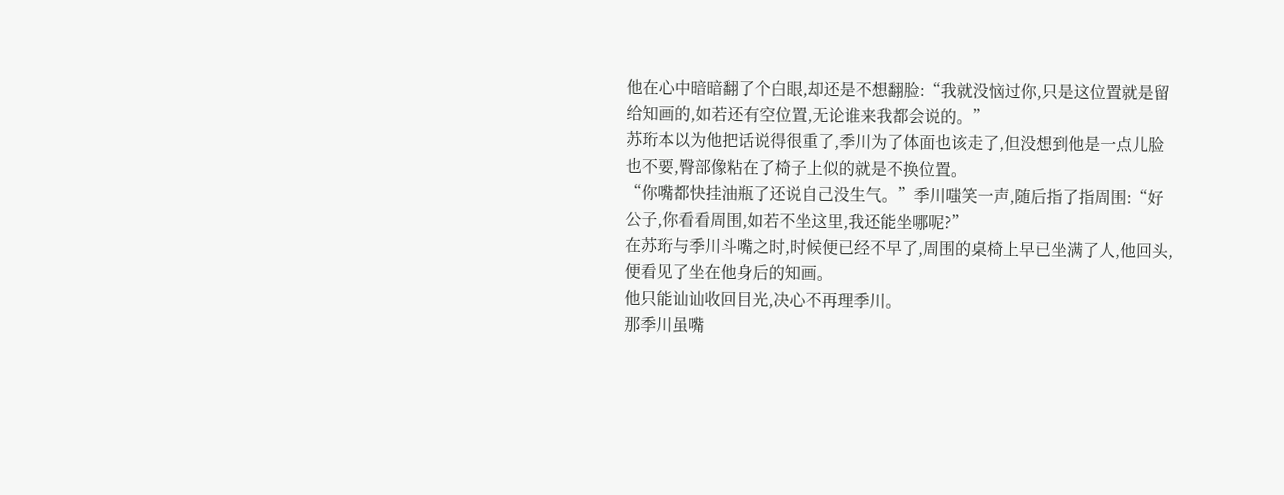他在心中暗暗翻了个白眼,却还是不想翻脸:“我就没恼过你,只是这位置就是留给知画的,如若还有空位置,无论谁来我都会说的。”
苏珩本以为他把话说得很重了,季川为了体面也该走了,但没想到他是一点儿脸也不要,臀部像粘在了椅子上似的就是不换位置。
“你嘴都快挂油瓶了还说自己没生气。”季川嗤笑一声,随后指了指周围:“好公子,你看看周围,如若不坐这里,我还能坐哪呢?”
在苏珩与季川斗嘴之时,时候便已经不早了,周围的桌椅上早已坐满了人,他回头,便看见了坐在他身后的知画。
他只能讪讪收回目光,决心不再理季川。
那季川虽嘴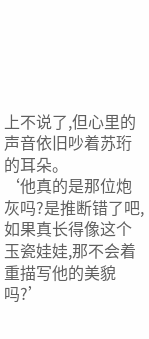上不说了,但心里的声音依旧吵着苏珩的耳朵。
‘他真的是那位炮灰吗?是推断错了吧,如果真长得像这个玉瓷娃娃,那不会着重描写他的美貌吗?’